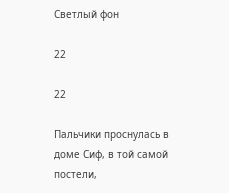Светлый фон

22

22

Пальчики проснулась в доме Сиф, в той самой постели,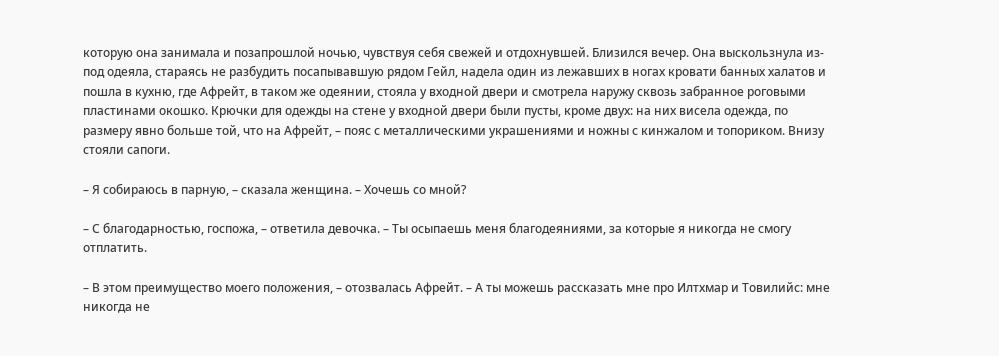которую она занимала и позапрошлой ночью, чувствуя себя свежей и отдохнувшей. Близился вечер. Она выскользнула из-под одеяла, стараясь не разбудить посапывавшую рядом Гейл, надела один из лежавших в ногах кровати банных халатов и пошла в кухню, где Афрейт, в таком же одеянии, стояла у входной двери и смотрела наружу сквозь забранное роговыми пластинами окошко. Крючки для одежды на стене у входной двери были пусты, кроме двух: на них висела одежда, по размеру явно больше той, что на Афрейт, – пояс с металлическими украшениями и ножны с кинжалом и топориком. Внизу стояли сапоги.

– Я собираюсь в парную, – сказала женщина. – Хочешь со мной?

– С благодарностью, госпожа, – ответила девочка. – Ты осыпаешь меня благодеяниями, за которые я никогда не смогу отплатить.

– В этом преимущество моего положения, – отозвалась Афрейт. – А ты можешь рассказать мне про Илтхмар и Товилийс: мне никогда не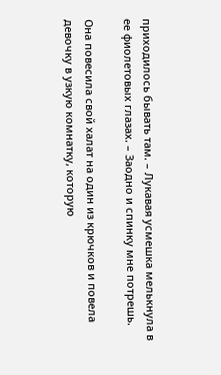приходилось бывать там. – Лукавая усмешка мелькнула в ее фиолетовых глазах. – Заодно и спинку мне потрешь.

Она повесила свой халат на один из крючков и повела девочку в узкую комнатку, которую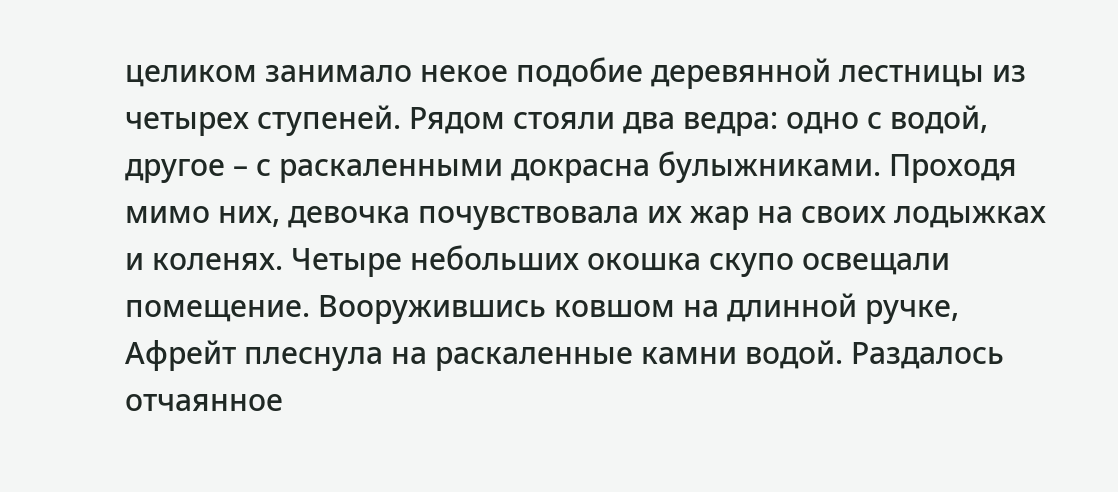целиком занимало некое подобие деревянной лестницы из четырех ступеней. Рядом стояли два ведра: одно с водой, другое – с раскаленными докрасна булыжниками. Проходя мимо них, девочка почувствовала их жар на своих лодыжках и коленях. Четыре небольших окошка скупо освещали помещение. Вооружившись ковшом на длинной ручке, Афрейт плеснула на раскаленные камни водой. Раздалось отчаянное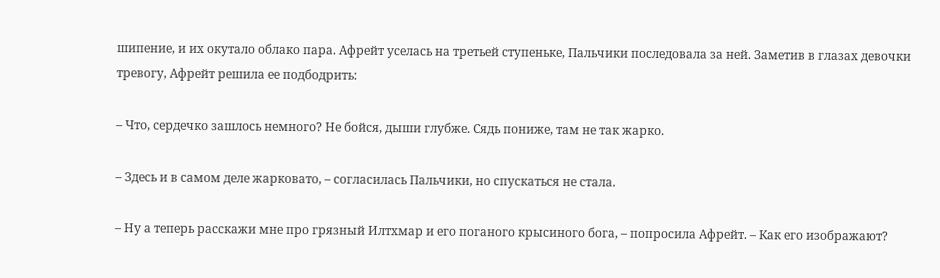шипение, и их окутало облако пара. Афрейт уселась на третьей ступеньке, Пальчики последовала за ней. Заметив в глазах девочки тревогу, Афрейт решила ее подбодрить:

– Что, сердечко зашлось немного? Не бойся, дыши глубже. Сядь пониже, там не так жарко.

– Здесь и в самом деле жарковато, – согласилась Пальчики, но спускаться не стала.

– Ну а теперь расскажи мне про грязный Илтхмар и его поганого крысиного бога, – попросила Афрейт. – Как его изображают?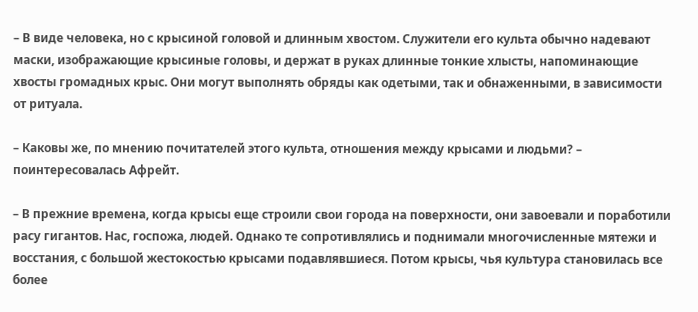– В виде человека, но с крысиной головой и длинным хвостом. Служители его культа обычно надевают маски, изображающие крысиные головы, и держат в руках длинные тонкие хлысты, напоминающие хвосты громадных крыс. Они могут выполнять обряды как одетыми, так и обнаженными, в зависимости от ритуала.

– Каковы же, по мнению почитателей этого культа, отношения между крысами и людьми? – поинтересовалась Афрейт.

– В прежние времена, когда крысы еще строили свои города на поверхности, они завоевали и поработили расу гигантов. Нас, госпожа, людей. Однако те сопротивлялись и поднимали многочисленные мятежи и восстания, с большой жестокостью крысами подавлявшиеся. Потом крысы, чья культура становилась все более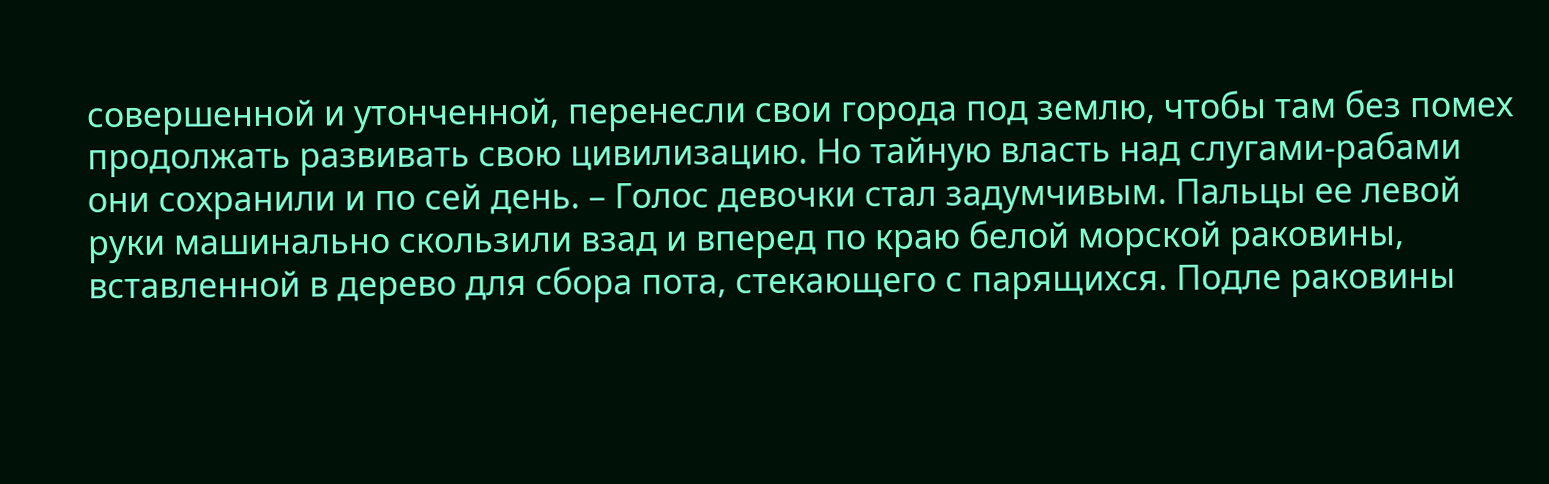совершенной и утонченной, перенесли свои города под землю, чтобы там без помех продолжать развивать свою цивилизацию. Но тайную власть над слугами-рабами они сохранили и по сей день. – Голос девочки стал задумчивым. Пальцы ее левой руки машинально скользили взад и вперед по краю белой морской раковины, вставленной в дерево для сбора пота, стекающего с парящихся. Подле раковины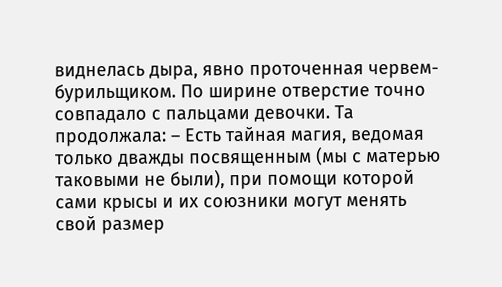виднелась дыра, явно проточенная червем-бурильщиком. По ширине отверстие точно совпадало с пальцами девочки. Та продолжала: – Есть тайная магия, ведомая только дважды посвященным (мы с матерью таковыми не были), при помощи которой сами крысы и их союзники могут менять свой размер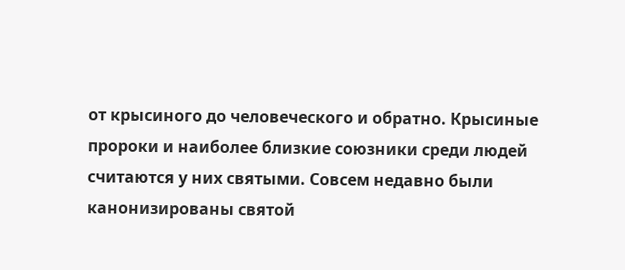от крысиного до человеческого и обратно. Крысиные пророки и наиболее близкие союзники среди людей считаются у них святыми. Совсем недавно были канонизированы святой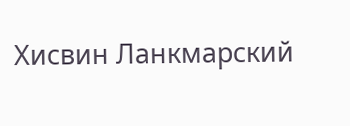Хисвин Ланкмарский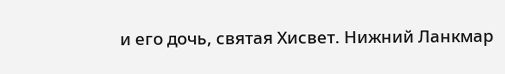и его дочь, святая Хисвет. Нижний Ланкмар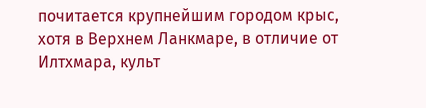почитается крупнейшим городом крыс, хотя в Верхнем Ланкмаре, в отличие от Илтхмара, культ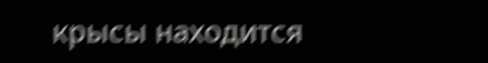крысы находится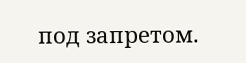под запретом.